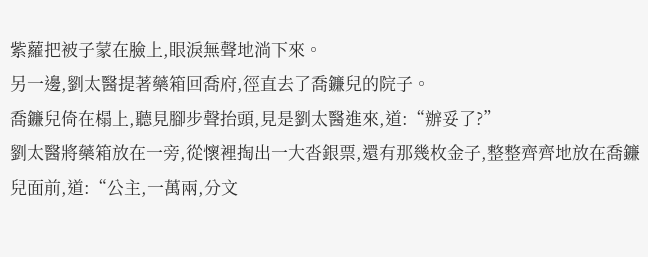紫蘿把被子蒙在臉上,眼淚無聲地淌下來。
另一邊,劉太醫提著藥箱回喬府,徑直去了喬鐮兒的院子。
喬鐮兒倚在榻上,聽見腳步聲抬頭,見是劉太醫進來,道:“辦妥了?”
劉太醫將藥箱放在一旁,從懷裡掏出一大沓銀票,還有那幾枚金子,整整齊齊地放在喬鐮兒面前,道:“公主,一萬兩,分文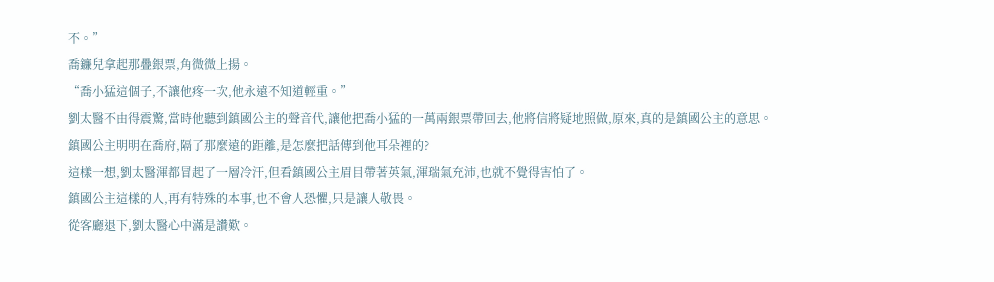不。”
喬鐮兒拿起那疊銀票,角微微上揚。
“喬小猛這個子,不讓他疼一次,他永遠不知道輕重。”
劉太醫不由得震驚,當時他聽到鎮國公主的聲音代,讓他把喬小猛的一萬兩銀票帶回去,他將信將疑地照做,原來,真的是鎮國公主的意思。
鎮國公主明明在喬府,隔了那麼遠的距離,是怎麼把話傳到他耳朵裡的?
這樣一想,劉太醫渾都冒起了一層冷汗,但看鎮國公主眉目帶著英氣,渾瑞氣充沛,也就不覺得害怕了。
鎮國公主這樣的人,再有特殊的本事,也不會人恐懼,只是讓人敬畏。
從客廳退下,劉太醫心中滿是讚歎。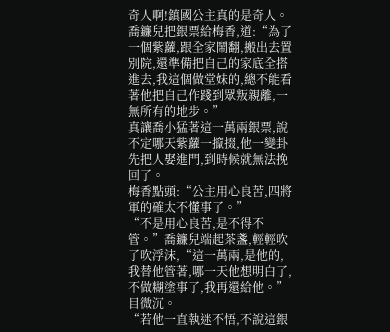奇人啊!鎮國公主真的是奇人。
喬鐮兒把銀票給梅香,道:“為了一個紫蘿,跟全家鬧翻,搬出去置別院,還準備把自己的家底全搭進去,我這個做堂妹的,總不能看著他把自己作踐到眾叛親離,一無所有的地步。”
真讓喬小猛著這一萬兩銀票,說不定哪天紫蘿一攛掇,他一變卦先把人娶進門,到時候就無法挽回了。
梅香點頭:“公主用心良苦,四將軍的確太不懂事了。”
“不是用心良苦,是不得不管。”喬鐮兒端起茶盞,輕輕吹了吹浮沫,“這一萬兩,是他的,我替他管著,哪一天他想明白了,不做糊塗事了,我再還給他。”
目微沉。
“若他一直執迷不悟,不說這銀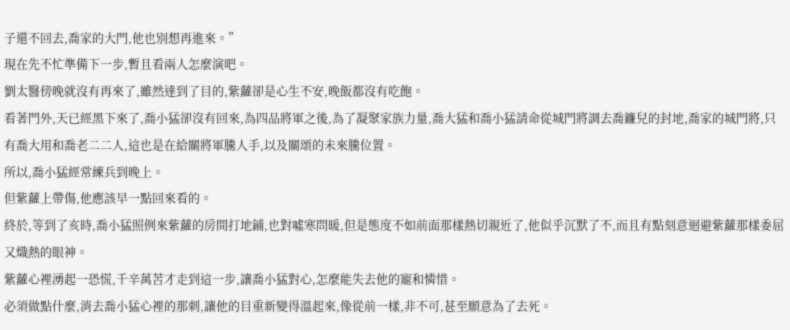子還不回去,喬家的大門,他也別想再進來。”
現在先不忙準備下一步,暫且看兩人怎麼演吧。
劉太醫傍晚就沒有再來了,雖然達到了目的,紫蘿卻是心生不安,晚飯都沒有吃飽。
看著門外,天已經黑下來了,喬小猛卻沒有回來,為四品將軍之後,為了凝聚家族力量,喬大猛和喬小猛請命從城門將調去喬鐮兒的封地,喬家的城門將,只有喬大用和喬老二二人,這也是在給關將軍騰人手,以及關頌的未來騰位置。
所以,喬小猛經常練兵到晚上。
但紫蘿上帶傷,他應該早一點回來看的。
終於,等到了亥時,喬小猛照例來紫蘿的房間打地鋪,也對噓寒問暖,但是態度不如前面那樣熱切親近了,他似乎沉默了不,而且有點刻意迴避紫蘿那樣委屈又熾熱的眼神。
紫蘿心裡湧起一恐慌,千辛萬苦才走到這一步,讓喬小猛對心,怎麼能失去他的寵和憐惜。
必須做點什麼,消去喬小猛心裡的那刺,讓他的目重新變得溫起來,像從前一樣,非不可,甚至願意為了去死。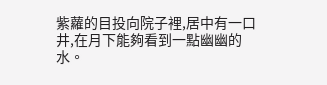紫蘿的目投向院子裡,居中有一口井,在月下能夠看到一點幽幽的水。